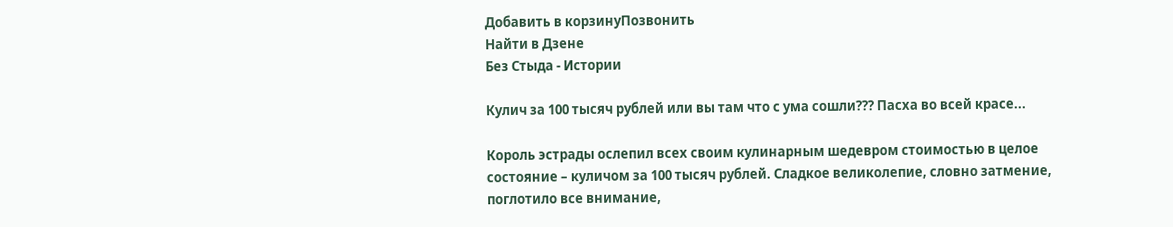Добавить в корзинуПозвонить
Найти в Дзене
Без Стыда - Истории

Кулич за 100 тысяч рублей или вы там что с ума сошли??? Пасха во всей красе...

Король эстрады ослепил всех своим кулинарным шедевром стоимостью в целое состояние – куличом за 100 тысяч рублей. Сладкое великолепие, словно затмение, поглотило все внимание,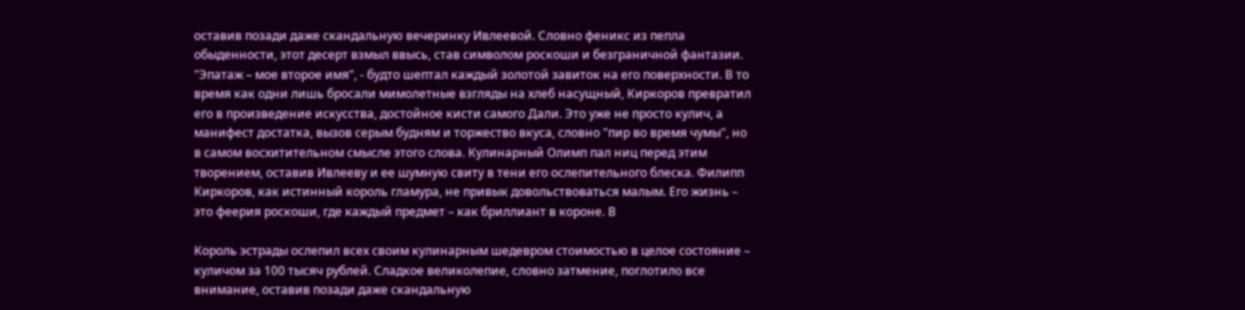оставив позади даже скандальную вечеринку Ивлеевой. Словно феникс из пепла обыденности, этот десерт взмыл ввысь, став символом роскоши и безграничной фантазии. "Эпатаж – мое второе имя", - будто шептал каждый золотой завиток на его поверхности. В то время как одни лишь бросали мимолетные взгляды на хлеб насущный, Киркоров превратил его в произведение искусства, достойное кисти самого Дали. Это уже не просто кулич, а манифест достатка, вызов серым будням и торжество вкуса, словно "пир во время чумы", но в самом восхитительном смысле этого слова. Кулинарный Олимп пал ниц перед этим творением, оставив Ивлееву и ее шумную свиту в тени его ослепительного блеска. Филипп Киркоров, как истинный король гламура, не привык довольствоваться малым. Его жизнь – это феерия роскоши, где каждый предмет – как бриллиант в короне. В

Король эстрады ослепил всех своим кулинарным шедевром стоимостью в целое состояние – куличом за 100 тысяч рублей. Сладкое великолепие, словно затмение, поглотило все внимание, оставив позади даже скандальную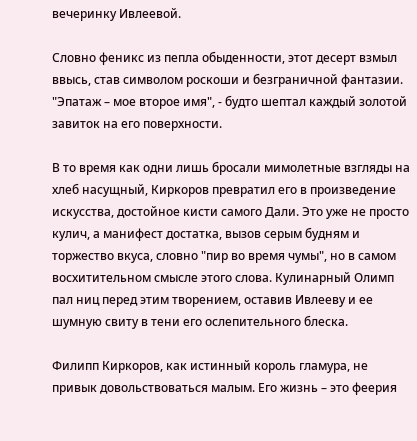вечеринку Ивлеевой.

Словно феникс из пепла обыденности, этот десерт взмыл ввысь, став символом роскоши и безграничной фантазии. "Эпатаж – мое второе имя", - будто шептал каждый золотой завиток на его поверхности.

В то время как одни лишь бросали мимолетные взгляды на хлеб насущный, Киркоров превратил его в произведение искусства, достойное кисти самого Дали. Это уже не просто кулич, а манифест достатка, вызов серым будням и торжество вкуса, словно "пир во время чумы", но в самом восхитительном смысле этого слова. Кулинарный Олимп пал ниц перед этим творением, оставив Ивлееву и ее шумную свиту в тени его ослепительного блеска.

Филипп Киркоров, как истинный король гламура, не привык довольствоваться малым. Его жизнь – это феерия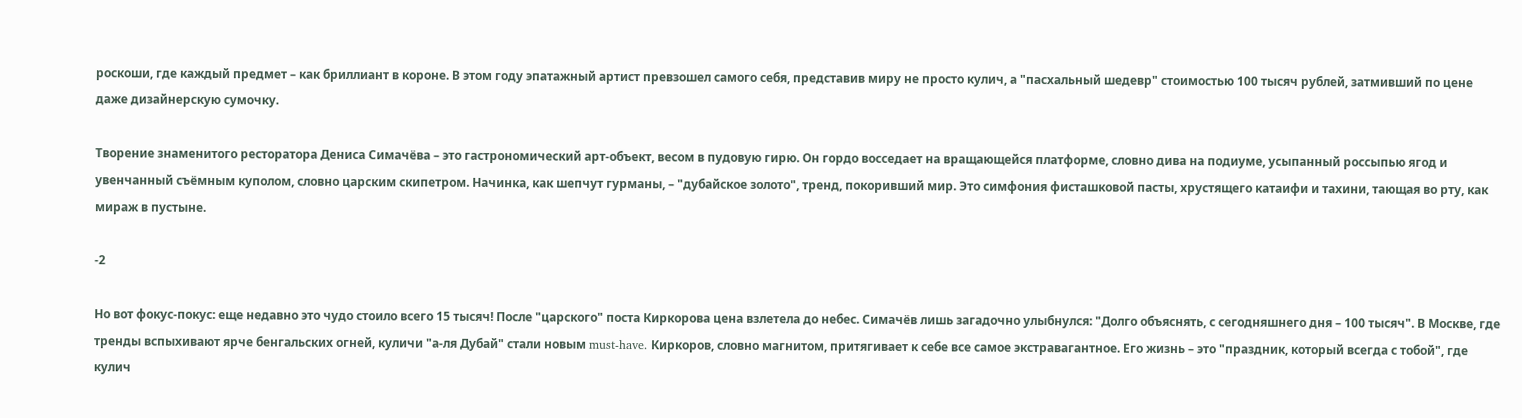роскоши, где каждый предмет – как бриллиант в короне. В этом году эпатажный артист превзошел самого себя, представив миру не просто кулич, а "пасхальный шедевр" стоимостью 100 тысяч рублей, затмивший по цене даже дизайнерскую сумочку.

Творение знаменитого ресторатора Дениса Симачёва – это гастрономический арт-объект, весом в пудовую гирю. Он гордо восседает на вращающейся платформе, словно дива на подиуме, усыпанный россыпью ягод и увенчанный съёмным куполом, словно царским скипетром. Начинка, как шепчут гурманы, – "дубайское золото", тренд, покоривший мир. Это симфония фисташковой пасты, хрустящего катаифи и тахини, тающая во рту, как мираж в пустыне.

-2

Но вот фокус-покус: еще недавно это чудо стоило всего 15 тысяч! После "царского" поста Киркорова цена взлетела до небес. Симачёв лишь загадочно улыбнулся: "Долго объяснять, с сегодняшнего дня – 100 тысяч". В Москве, где тренды вспыхивают ярче бенгальских огней, куличи "а-ля Дубай" стали новым must-have. Киркоров, словно магнитом, притягивает к себе все самое экстравагантное. Его жизнь – это "праздник, который всегда с тобой", где кулич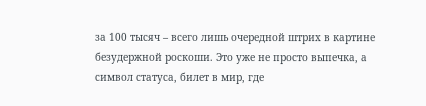за 100 тысяч – всего лишь очередной штрих в картине безудержной роскоши. Это уже не просто выпечка, а символ статуса, билет в мир, где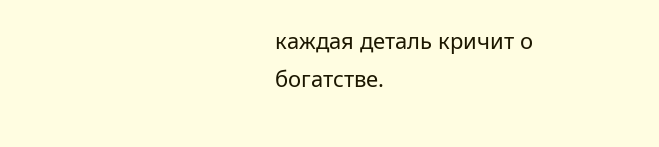каждая деталь кричит о богатстве.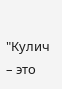"Кулич – это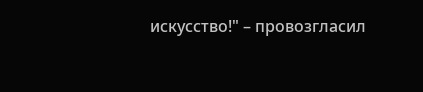искусство!" – провозгласил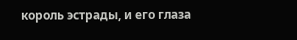король эстрады, и его глаза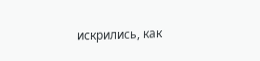искрились, как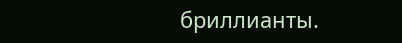бриллианты.